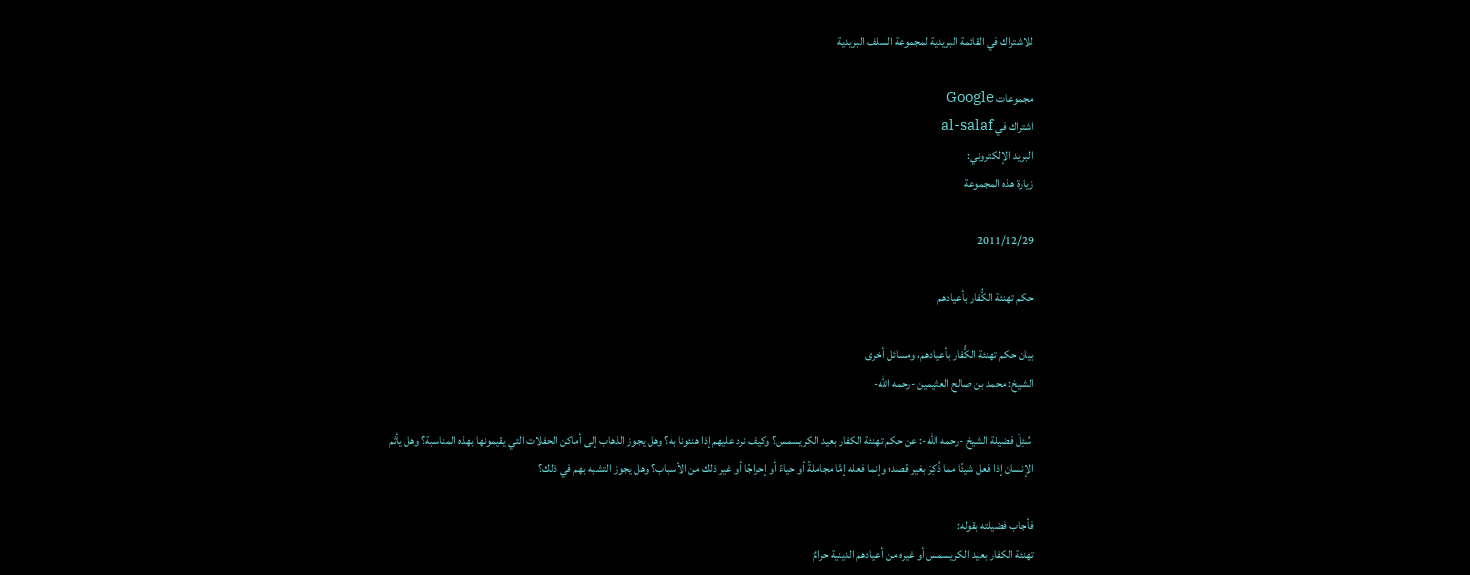للاشتراك في القائمة البريدية لمجموعة السلف البريدية

مجموعات Google
اشتراك في al-salaf
البريد الإلكتروني:
زيارة هذه المجموعة

2011/12/29

حكم تهنئة الكُّفار بأعيادهم

بيان حكم تهنئة الكُّفار بأعيادهم، ومسائل أخرى
الشيخ: محمد بن صالح العثيمين -رحمه الله-

 سُئِلَ فضيلة الشيخ -رحمه الله-: عن حكم تهنئة الكفار بعيد الكريسمس؟ وكيف نرد عليهم إذا هنئونا به؟ وهل يجوز الذهاب إلى أماكن الحفلات التي يقيمونها بهذه المناسبة؟ وهل يأثم الإنسان إذا فعل شيئًا مما ذُكِرَ بغير قصد؛ وإنما فعله إمَّا مجاملةً أو حياءً أو إحراجًا أو غير ذلك من الأسباب؟ وهل يجوز التشبه بهم في ذلك؟

فأجاب فضيلته بقوله:
تهنئة الكفار بعيد الكريسمس أو غيره من أعيادهم الدينية حرامٌ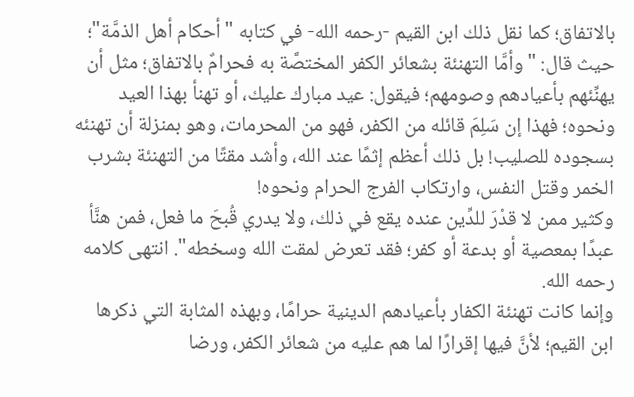بالاتفاق؛ كما نقل ذلك ابن القيم -رحمه الله- في كتابه "أحكام أهل الذمَّة"؛ حيث قال: "وأمَّا التهنئة بشعائر الكفر المختصَّة به فحرامٌ بالاتفاق؛ مثل أن يهنِّئهم بأعيادهم وصومهم؛ فيقول: عيد مبارك عليك، أو تهنأ بهذا العيد ونحوه؛ فهذا إن سَلِمَ قائله من الكفر، فهو من المحرمات، وهو بمنزلة أن تهنئه بسجوده للصليب! بل ذلك أعظم إثمًا عند الله، وأشد مقتًا من التهنئة بشرب الخمر وقتل النفس، وارتكاب الفرج الحرام ونحوه!
وكثير ممن لا قدْرَ للدِّين عنده يقع في ذلك، ولا يدري قُبحَ ما فعل، فمن هنَّأ عبدًا بمعصية أو بدعة أو كفر؛ فقد تعرض لمقت الله وسخطه". انتهى كلامه رحمه الله.
وإنما كانت تهنئة الكفار بأعيادهم الدينية حرامًا، وبهذه المثابة التي ذكرها ابن القيم؛ لأنَّ فيها إقرارًا لما هم عليه من شعائر الكفر، ورضا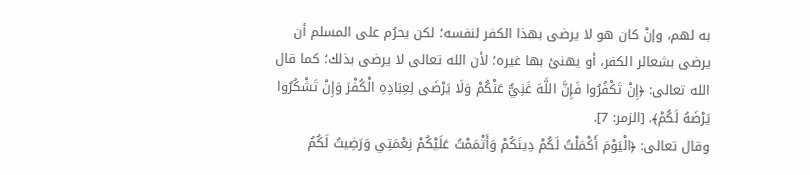به لهم، وإنْ كان هو لا يرضى بهذا الكفر لنفسه؛ لكن يحرُم على المسلم أن يرضى بشعائر الكفر، أو يهنئ بها غيره؛ لأن الله تعالى لا يرضى بذلك؛ كما قال الله تعالى: ﴿إِنْ تَكْفُرُوا فَإِنَّ اللَّهَ غَنِيٌّ عَنْكُمْ وَلَا يَرْضَى لِعِبَادِهِ الْكُفْرَ وَإِنْ تَشْكُرُوا يَرْضَهُ لَكُمْ﴾. [الزمر: 7].
وقال تعالى: ﴿الْيَوْمَ أَكْمَلْتُ لَكُمْ دِينَكُمْ وَأَتْمَمْتُ عَلَيْكُمْ نِعْمَتِي وَرَضِيتُ لَكُمُ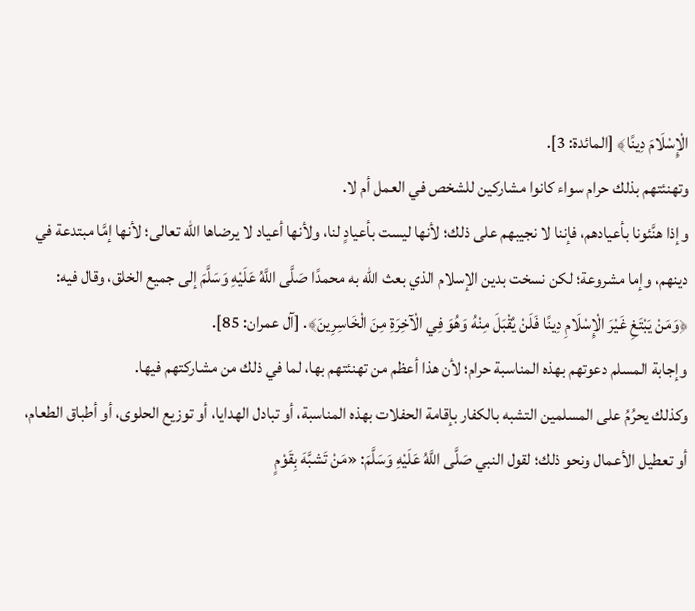الْإِسْلَامَ دِينًا﴾ [المائدة: 3].
وتهنئتهم بذلك حرام سواء كانوا مشاركين للشخص في العمل أم لا.
وإذا هنَّئونا بأعيادهم، فإننا لا نجيبهم على ذلك؛ لأنها ليست بأعيادٍ لنا، ولأنها أعياد لا يرضاها الله تعالى؛ لأنها إمَّا مبتدعة في دينهم، وإما مشروعة؛ لكن نسخت بدين الإسلام الذي بعث الله به محمدًا صَلَّى اللَّهُ عَلَيْهِ وَسَلَّمَ إلى جميع الخلق، وقال فيه: ﴿وَمَنْ يَبْتَغِ غَيْرَ الْإِسْلَامِ دِينًا فَلَنْ يُقْبَلَ مِنْهُ وَهُوَ فِي الْآخِرَةِ مِنَ الْخَاسِرِينَ﴾. [آل عمران: 85].
وإجابة المسلم دعوتهم بهذه المناسبة حرام؛ لأن هذا أعظم من تهنئتهم بها، لما في ذلك من مشاركتهم فيها.
وكذلك يحرُمُ على المسلمين التشبه بالكفار بإقامة الحفلات بهذه المناسبة، أو تبادل الهدايا، أو توزيع الحلوى، أو أطباق الطعام، أو تعطيل الأعمال ونحو ذلك؛ لقول النبي صَلَّى اللَّهُ عَلَيْهِ وَسَلَّمَ: «مَنْ تَشبَّهَ بِقَوْمٍ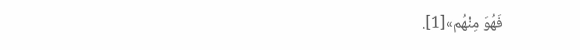فَهُوَ مِنْهُم»[1].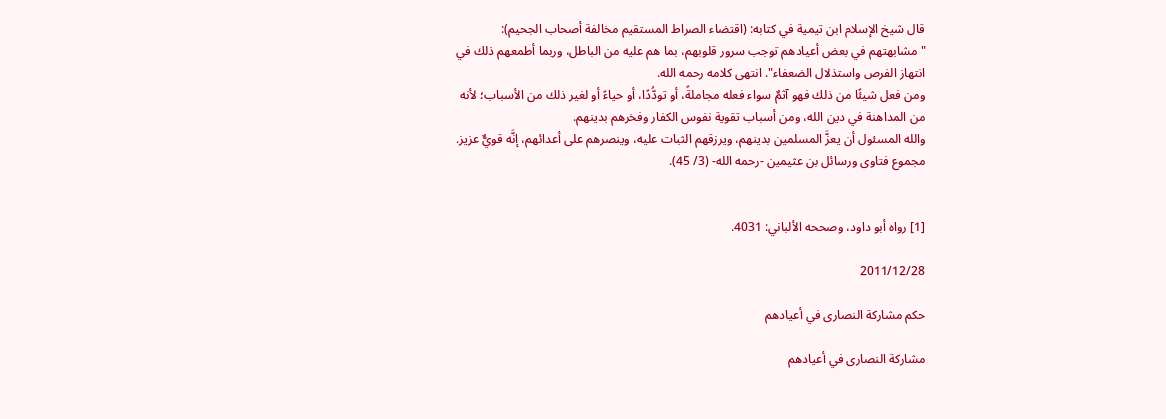قال شيخ الإسلام ابن تيمية في كتابه: (اقتضاء الصراط المستقيم مخالفة أصحاب الجحيم): "مشابهتهم في بعض أعيادهم توجب سرور قلوبهم، بما هم عليه من الباطل، وربما أطمعهم ذلك في انتهاز الفرص واستذلال الضعفاء". انتهى كلامه رحمه الله.
ومن فعل شيئًا من ذلك فهو آثمٌ سواء فعله مجاملةً، أو تودُّدًا، أو حياءً أو لغير ذلك من الأسباب؛ لأنه من المداهنة في دين الله، ومن أسباب تقوية نفوس الكفار وفخرهم بدينهم.
والله المسئول أن يعزَّ المسلمين بدينهم، ويرزقهم الثبات عليه، وينصرهم على أعدائهم، إنَّه قويٌّ عزيز.
مجموع فتاوى ورسائل بن عثيمين -رحمه الله- (3/ 45).


[1] رواه أبو داود، وصححه الألباني: 4031.

2011/12/28

حكم مشاركة النصارى في أعيادهم

مشاركة النصارى في أعيادهم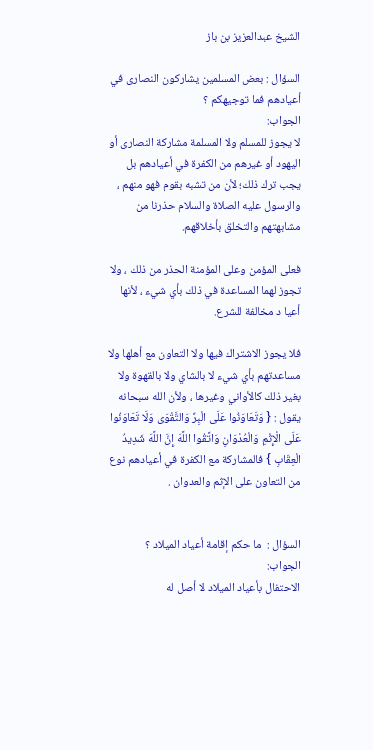الشيخ عبدالعزيز بن باز

السؤال : بعض المسلمين يشاركون النصارى في أعيادهم فما توجيهكم ؟
الجواب:
لا يجوز للمسلم ولا المسلمة مشاركة النصارى أو اليهود أو غيرهم من الكفرة في أعيادهم بل يجب ترك ذلك؛ لأن من تشبه بقوم فهو منهم ، والرسول عليه الصلاة والسلام حذرنا من مشابهتهم والتخلق بأخلاقهم.

فعلى المؤمن وعلى المؤمنة الحذر من ذلك ، ولا تجوز لهما المساعدة في ذلك بأي شيء ، لأنها أعيا د مخالفة للشرع.

فلا يجوز الاشتراك فيها ولا التعاون مع أهلها ولا مساعدتهم بأي شيء لا بالشاي ولا بالقهوة ولا بغير ذلك كالأواني وغيرها ، ولأن الله سبحانه يقول : { وَتَعَاوَنُوا عَلَى الْبِرِّ وَالتَّقْوَى وَلَا تَعَاوَنُوا عَلَى الْإِثْمِ وَالْعُدْوَانِ وَاتَّقُوا اللَّهَ إِنَّ اللَّهَ شَدِيدُ الْعِقَابِ } فالمشاركة مع الكفرة في أعيادهم نوع من التعاون على الإثم والعدوان .


السؤال :  ما حكم إقامة أعياد الميلاد ؟
الجواب:
الاحتفال بأعياد الميلاد لا أصل له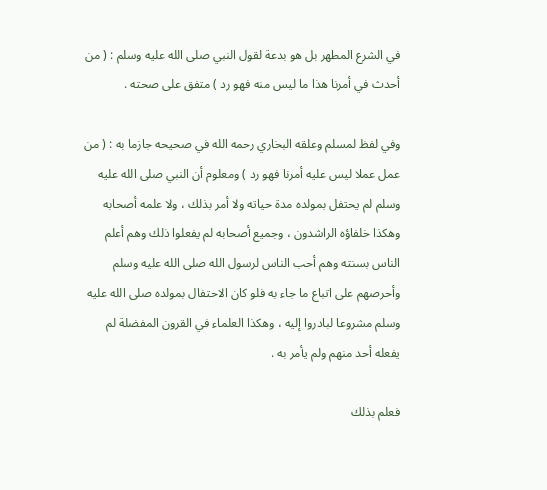في الشرع المطهر بل هو بدعة لقول النبي صلى الله عليه وسلم : ( من أحدث في أمرنا هذا ما ليس منه فهو رد ) متفق على صحته .

وفي لفظ لمسلم وعلقه البخاري رحمه الله في صحيحه جازما به : ( من عمل عملا ليس عليه أمرنا فهو رد ) ومعلوم أن النبي صلى الله عليه وسلم لم يحتفل بمولده مدة حياته ولا أمر بذلك ، ولا علمه أصحابه وهكذا خلفاؤه الراشدون ، وجميع أصحابه لم يفعلوا ذلك وهم أعلم الناس بسنته وهم أحب الناس لرسول الله صلى الله عليه وسلم وأحرصهم على اتباع ما جاء به فلو كان الاحتفال بمولده صلى الله عليه وسلم مشروعا لبادروا إليه ، وهكذا العلماء في القرون المفضلة لم يفعله أحد منهم ولم يأمر به .

فعلم بذلك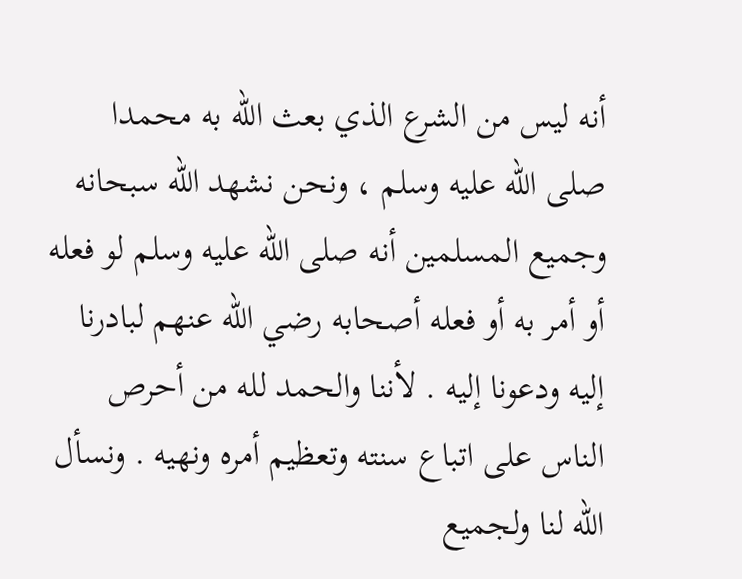أنه ليس من الشرع الذي بعث الله به محمدا صلى الله عليه وسلم ، ونحن نشهد الله سبحانه وجميع المسلمين أنه صلى الله عليه وسلم لو فعله أو أمر به أو فعله أصحابه رضي الله عنهم لبادرنا إليه ودعونا إليه . لأننا والحمد لله من أحرص الناس على اتباع سنته وتعظيم أمره ونهيه . ونسأل الله لنا ولجميع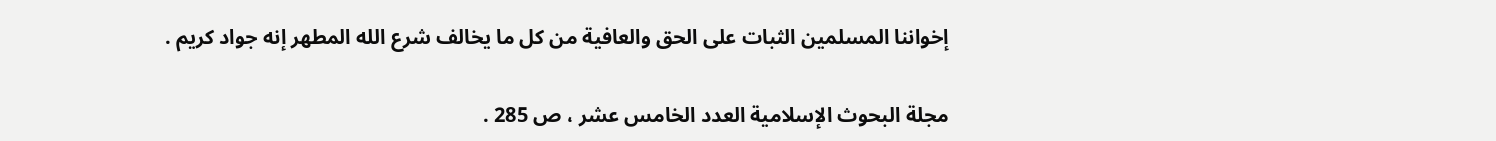إخواننا المسلمين الثبات على الحق والعافية من كل ما يخالف شرع الله المطهر إنه جواد كريم .

مجلة البحوث الإسلامية العدد الخامس عشر ، ص 285 .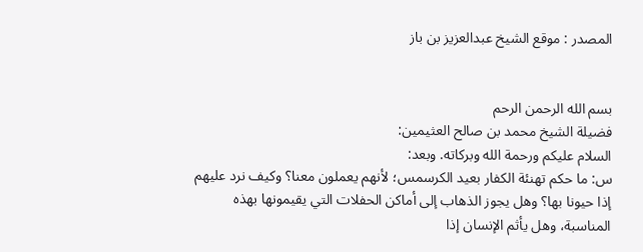المصدر : موقع الشيخ عبدالعزيز بن باز


بسم الله الرحمن الرحم
فضيلة الشيخ محمد بن صالح العثيمين:
السلام عليكم ورحمة الله وبركاته. وبعد:
س: ما حكم تهنئة الكفار بعيد الكرسمس؛ لأنهم يعملون معنا؟ وكيف نرد عليهم إذا حيونا بها؟ وهل يجوز الذهاب إلى أماكن الحفلات التي يقيمونها بهذه المناسبة، وهل يأثم الإنسان إذا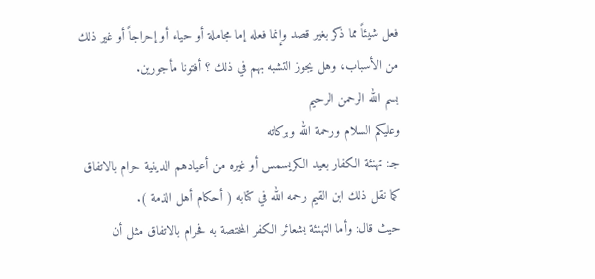فعل شيئاً مما ذكر بغير قصد وإنما فعله إما مجاملة أو حياء أو إحراجاً أو غير ذلك من الأسباب، وهل يجوز التشبه بهم في ذلك ؟ أفتونا مأجورين.
بسم الله الرحمن الرحيم
وعليكم السلام ورحمة الله وبركاته
جـ: تهنئة الكفار بعيد الكريسمس أو غيره من أعيادهم الدينية حرام بالاتفاق كما نقل ذلك ابن القيم رحمه الله في كتابه ( أحكام أهل الذمة ).
حيث قال: وأما التهنئة بشعائر الكفر المختصة به فحرام بالاتفاق مثل أن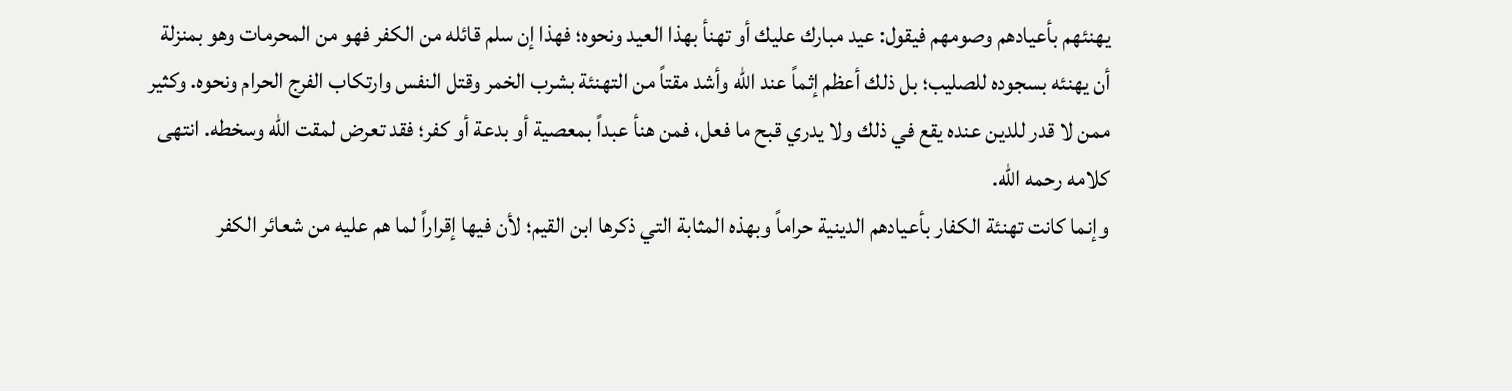يهنئهم بأعيادهم وصومهم فيقول: عيد مبارك عليك أو تهنأ بهذا العيد ونحوه؛ فهذا إن سلم قائله من الكفر فهو من المحرمات وهو بمنزلة أن يهنئه بسجوده للصليب؛ بل ذلك أعظم إثماً عند الله وأشد مقتاً من التهنئة بشرب الخمر وقتل النفس وارتكاب الفرج الحرام ونحوه. وكثير ممن لا قدر للدين عنده يقع في ذلك ولا يدري قبح ما فعل، فمن هنأ عبداً بمعصية أو بدعة أو كفر؛ فقد تعرض لمقت الله وسخطه. انتهى كلامه رحمه الله.
وإنما كانت تهنئة الكفار بأعيادهم الدينية حراماً وبهذه المثابة التي ذكرها ابن القيم؛ لأن فيها إقراراً لما هم عليه من شعائر الكفر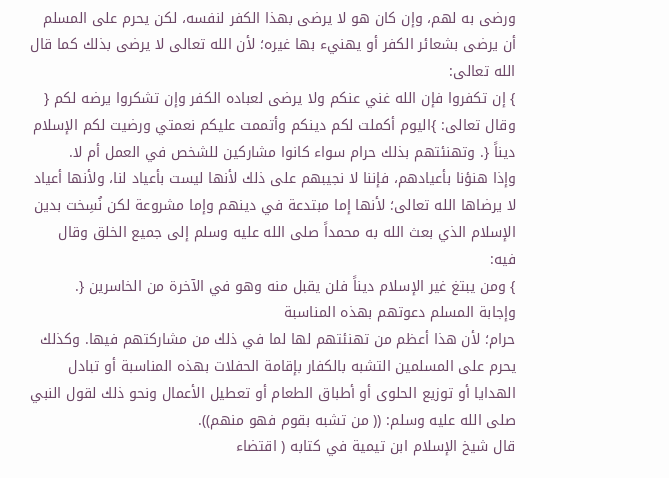ورضى به لهم، وإن كان هو لا يرضى بهذا الكفر لنفسه، لكن يحرم على المسلم أن يرضى بشعائر الكفر أو يهنيء بها غيره؛ لأن الله تعالى لا يرضى بذلك كما قال الله تعالى:
} إن تكفروا فإن الله غني عنكم ولا يرضى لعباده الكفر وإن تشكروا يرضه لكم { وقال تعالى: }اليوم أكملت لكم دينكم وأتممت عليكم نعمتي ورضيت لكم الإسلام ديناً {. وتهنئتهم بذلك حرام سواء كانوا مشاركين للشخص في العمل أم لا.
وإذا هنؤنا بأعيادهم، فإننا لا نجيبهم على ذلك لأنها ليست بأعياد لنا، ولأنها أعياد لا يرضاها الله تعالى؛ لأنها إما مبتدعة في دينهم وإما مشروعة لكن نُسِخت بدين الإسلام الذي بعث الله به محمداً صلى الله عليه وسلم إلى جميع الخلق وقال فيه:
} ومن يبتغ غير الإسلام ديناً فلن يقبل منه وهو في الآخرة من الخاسرين {.
وإجابة المسلم دعوتهم بهذه المناسبة
حرام؛ لأن هذا أعظم من تهنئتهم لها لما في ذلك من مشاركتهم فيها. وكذلك يحرم على المسلمين التشبه بالكفار بإقامة الحفلات بهذه المناسبة أو تبادل الهدايا أو توزيع الحلوى أو أطباق الطعام أو تعطيل الأعمال ونحو ذلك لقول النبي صلى الله عليه وسلم: (( من تشبه بقوم فهو منهم)).
قال شيخ الإسلام ابن تيمية في كتابه ( اقتضاء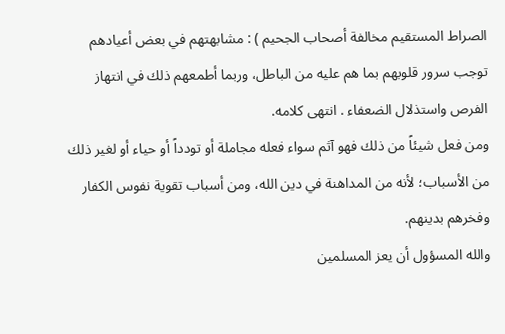الصراط المستقيم مخالفة أصحاب الجحيم ) : مشابهتهم في بعض أعيادهم توجب سرور قلوبهم بما هم عليه من الباطل، وربما أطمعهم ذلك في انتهاز الفرص واستذلال الضعفاء . انتهى كلامه.
ومن فعل شيئاً من ذلك فهو آثم سواء فعله مجاملة أو تودداً أو حياء أو لغير ذلك من الأسباب؛ لأنه من المداهنة في دين الله، ومن أسباب تقوية نفوس الكفار وفخرهم بدينهم.
والله المسؤول أن يعز المسلمين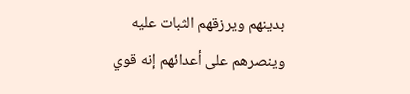بدينهم ويرزقهم الثبات عليه وينصرهم على أعدائهم إنه قوي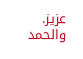عزيز.
والحمد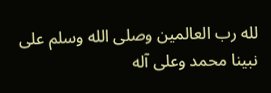لله رب العالمين وصلى الله وسلم على نبينا محمد وعلى آله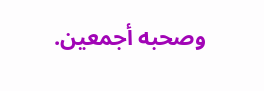وصحبه أجمعين.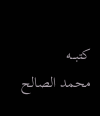كتبـــه
محمد الصالح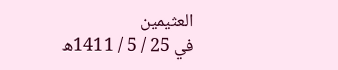العثيمين
في 25 / 5 / 1411ه